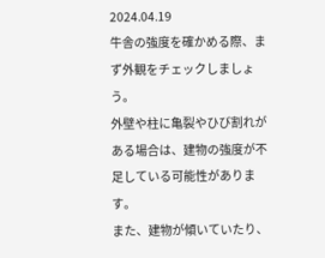2024.04.19
牛舎の強度を確かめる際、まず外観をチェックしましょう。
外壁や柱に亀裂やひび割れがある場合は、建物の強度が不足している可能性があります。
また、建物が傾いていたり、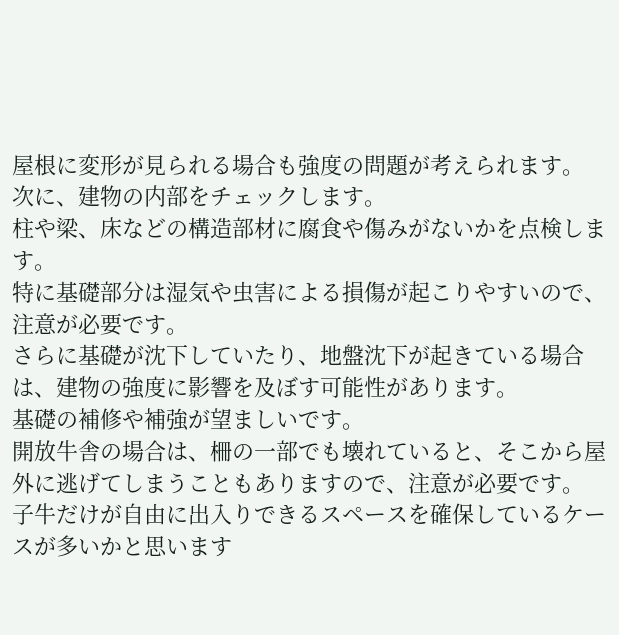屋根に変形が見られる場合も強度の問題が考えられます。
次に、建物の内部をチェックします。
柱や梁、床などの構造部材に腐食や傷みがないかを点検します。
特に基礎部分は湿気や虫害による損傷が起こりやすいので、注意が必要です。
さらに基礎が沈下していたり、地盤沈下が起きている場合は、建物の強度に影響を及ぼす可能性があります。
基礎の補修や補強が望ましいです。
開放牛舎の場合は、柵の一部でも壊れていると、そこから屋外に逃げてしまうこともありますので、注意が必要です。
子牛だけが自由に出入りできるスペースを確保しているケースが多いかと思います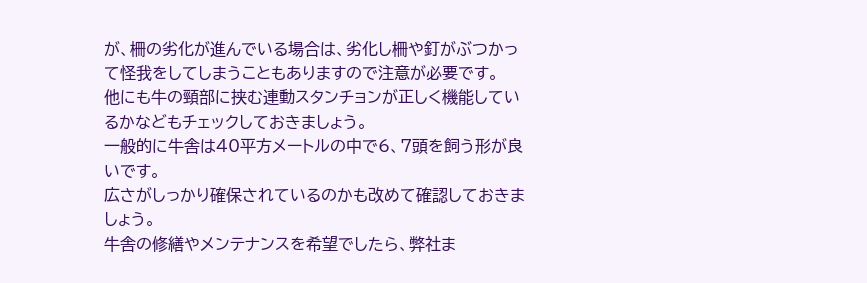が、柵の劣化が進んでいる場合は、劣化し柵や釘がぶつかって怪我をしてしまうこともありますので注意が必要です。
他にも牛の頸部に挟む連動スタンチョンが正しく機能しているかなどもチェックしておきましょう。
一般的に牛舎は40平方メートルの中で6、7頭を飼う形が良いです。
広さがしっかり確保されているのかも改めて確認しておきましょう。
牛舎の修繕やメンテナンスを希望でしたら、弊社ま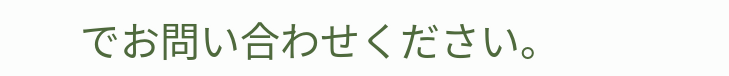でお問い合わせください。